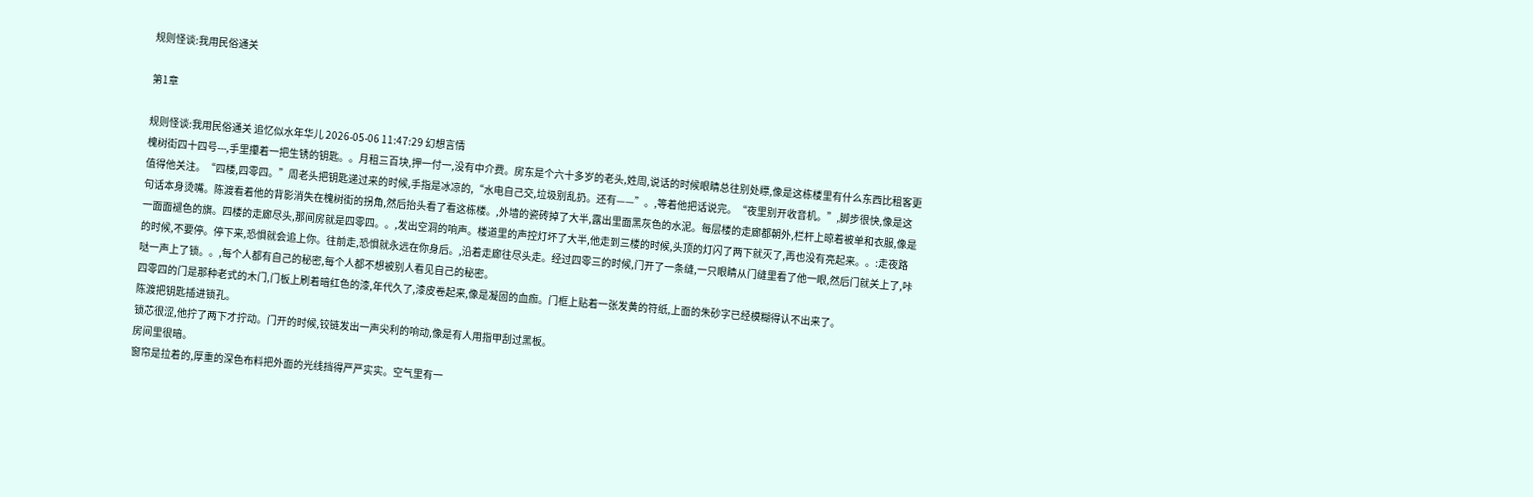规则怪谈:我用民俗通关

第1章

规则怪谈:我用民俗通关 追忆似水年华儿 2026-05-06 11:47:29 幻想言情
槐树街四十四号---,手里攥着一把生锈的钥匙。。月租三百块,押一付一,没有中介费。房东是个六十多岁的老头,姓周,说话的时候眼睛总往别处瞟,像是这栋楼里有什么东西比租客更值得他关注。“四楼,四零四。”周老头把钥匙递过来的时候,手指是冰凉的,“水电自己交,垃圾别乱扔。还有——”。,等着他把话说完。“夜里别开收音机。”,脚步很快,像是这句话本身烫嘴。陈渡看着他的背影消失在槐树街的拐角,然后抬头看了看这栋楼。,外墙的瓷砖掉了大半,露出里面黑灰色的水泥。每层楼的走廊都朝外,栏杆上晾着被单和衣服,像是一面面褪色的旗。四楼的走廊尽头,那间房就是四零四。。,发出空洞的响声。楼道里的声控灯坏了大半,他走到三楼的时候,头顶的灯闪了两下就灭了,再也没有亮起来。。:走夜路的时候,不要停。停下来,恐惧就会追上你。往前走,恐惧就永远在你身后。,沿着走廊往尽头走。经过四零三的时候,门开了一条缝,一只眼睛从门缝里看了他一眼,然后门就关上了,咔哒一声上了锁。。,每个人都有自己的秘密,每个人都不想被别人看见自己的秘密。
四零四的门是那种老式的木门,门板上刷着暗红色的漆,年代久了,漆皮卷起来,像是凝固的血痂。门框上贴着一张发黄的符纸,上面的朱砂字已经模糊得认不出来了。
陈渡把钥匙插进锁孔。
锁芯很涩,他拧了两下才拧动。门开的时候,铰链发出一声尖利的响动,像是有人用指甲刮过黑板。
房间里很暗。
窗帘是拉着的,厚重的深色布料把外面的光线挡得严严实实。空气里有一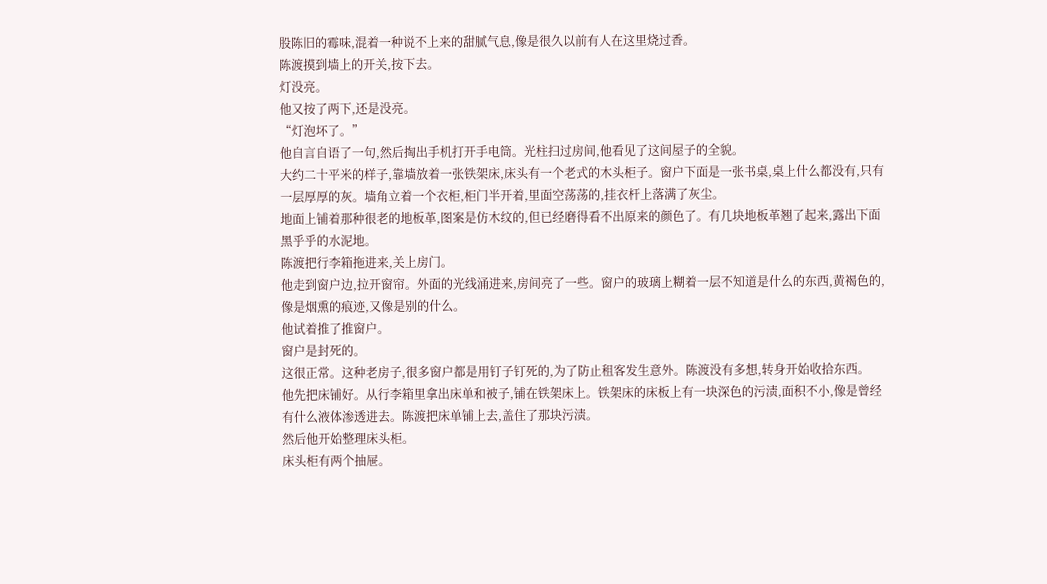股陈旧的霉味,混着一种说不上来的甜腻气息,像是很久以前有人在这里烧过香。
陈渡摸到墙上的开关,按下去。
灯没亮。
他又按了两下,还是没亮。
“灯泡坏了。”
他自言自语了一句,然后掏出手机打开手电筒。光柱扫过房间,他看见了这间屋子的全貌。
大约二十平米的样子,靠墙放着一张铁架床,床头有一个老式的木头柜子。窗户下面是一张书桌,桌上什么都没有,只有一层厚厚的灰。墙角立着一个衣柜,柜门半开着,里面空荡荡的,挂衣杆上落满了灰尘。
地面上铺着那种很老的地板革,图案是仿木纹的,但已经磨得看不出原来的颜色了。有几块地板革翘了起来,露出下面黑乎乎的水泥地。
陈渡把行李箱拖进来,关上房门。
他走到窗户边,拉开窗帘。外面的光线涌进来,房间亮了一些。窗户的玻璃上糊着一层不知道是什么的东西,黄褐色的,像是烟熏的痕迹,又像是别的什么。
他试着推了推窗户。
窗户是封死的。
这很正常。这种老房子,很多窗户都是用钉子钉死的,为了防止租客发生意外。陈渡没有多想,转身开始收拾东西。
他先把床铺好。从行李箱里拿出床单和被子,铺在铁架床上。铁架床的床板上有一块深色的污渍,面积不小,像是曾经有什么液体渗透进去。陈渡把床单铺上去,盖住了那块污渍。
然后他开始整理床头柜。
床头柜有两个抽屉。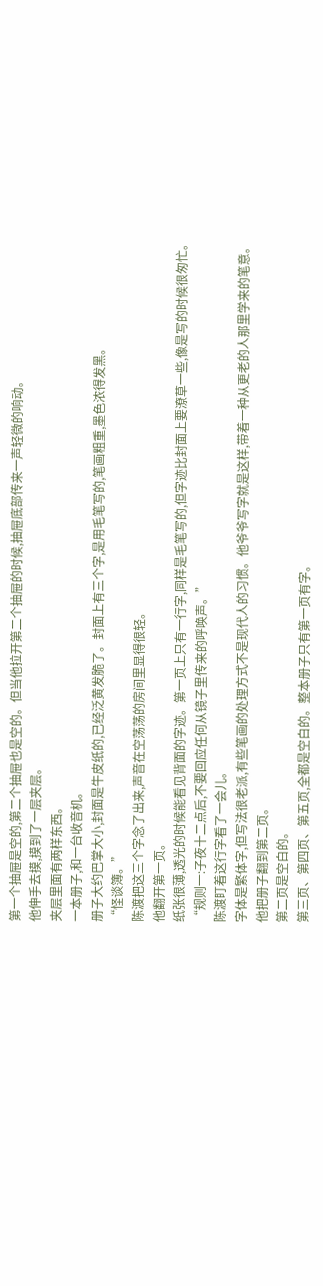第一个抽屉是空的,第二个抽屉也是空的。但当他拉开第二个抽屉的时候,抽屉底部传来一声轻微的响动。
他伸手去摸,摸到了一层夹层。
夹层里面有两样东西。
一本册子,和一台收音机。
册子大约巴掌大小,封面是牛皮纸的,已经泛黄发脆了。封面上有三个字,是用毛笔写的,笔画粗重,墨色浓得发黑。
“怪谈簿。”
陈渡把这三个字念了出来,声音在空荡荡的房间里显得很轻。
他翻开第一页。
纸张很薄,透光的时候能看见背面的字迹。第一页上只有一行字,同样是毛笔写的,但字迹比封面上要潦草一些,像是写的时候很匆忙。
“规则一:子夜十二点后,不要回应任何从镜子里传来的呼唤声。”
陈渡盯着这行字看了一会儿。
字体是繁体字,但写法很老派,有些笔画的处理方式不是现代人的习惯。他爷爷写字就是这样,带着一种从更老的人那里学来的笔意。
他把册子翻到第二页。
第二页是空白的。
第三页、第四页、第五页,全都是空白的。整本册子只有第一页有字。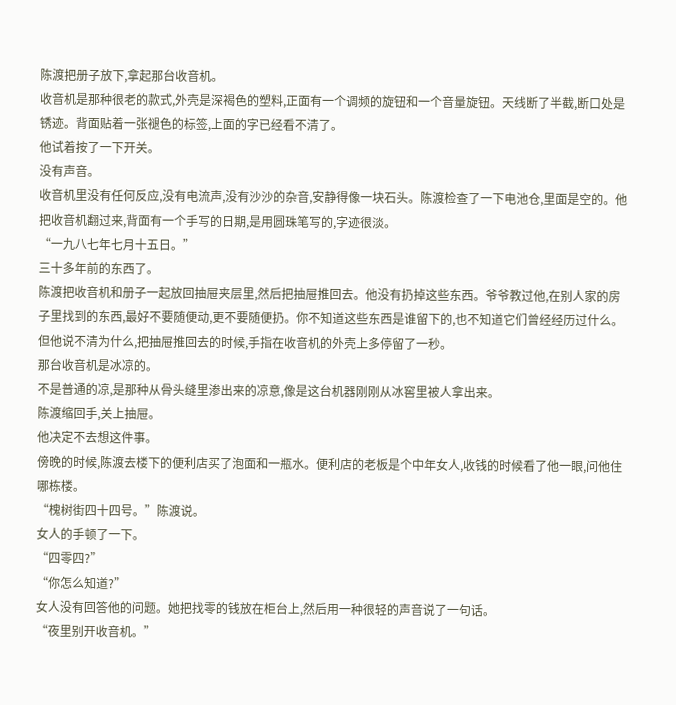陈渡把册子放下,拿起那台收音机。
收音机是那种很老的款式,外壳是深褐色的塑料,正面有一个调频的旋钮和一个音量旋钮。天线断了半截,断口处是锈迹。背面贴着一张褪色的标签,上面的字已经看不清了。
他试着按了一下开关。
没有声音。
收音机里没有任何反应,没有电流声,没有沙沙的杂音,安静得像一块石头。陈渡检查了一下电池仓,里面是空的。他把收音机翻过来,背面有一个手写的日期,是用圆珠笔写的,字迹很淡。
“一九八七年七月十五日。”
三十多年前的东西了。
陈渡把收音机和册子一起放回抽屉夹层里,然后把抽屉推回去。他没有扔掉这些东西。爷爷教过他,在别人家的房子里找到的东西,最好不要随便动,更不要随便扔。你不知道这些东西是谁留下的,也不知道它们曾经经历过什么。
但他说不清为什么,把抽屉推回去的时候,手指在收音机的外壳上多停留了一秒。
那台收音机是冰凉的。
不是普通的凉,是那种从骨头缝里渗出来的凉意,像是这台机器刚刚从冰窖里被人拿出来。
陈渡缩回手,关上抽屉。
他决定不去想这件事。
傍晚的时候,陈渡去楼下的便利店买了泡面和一瓶水。便利店的老板是个中年女人,收钱的时候看了他一眼,问他住哪栋楼。
“槐树街四十四号。”陈渡说。
女人的手顿了一下。
“四零四?”
“你怎么知道?”
女人没有回答他的问题。她把找零的钱放在柜台上,然后用一种很轻的声音说了一句话。
“夜里别开收音机。”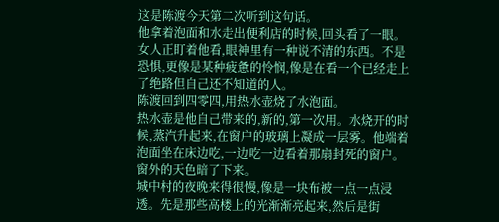这是陈渡今天第二次听到这句话。
他拿着泡面和水走出便利店的时候,回头看了一眼。女人正盯着他看,眼神里有一种说不清的东西。不是恐惧,更像是某种疲惫的怜悯,像是在看一个已经走上了绝路但自己还不知道的人。
陈渡回到四零四,用热水壶烧了水泡面。
热水壶是他自己带来的,新的,第一次用。水烧开的时候,蒸汽升起来,在窗户的玻璃上凝成一层雾。他端着泡面坐在床边吃,一边吃一边看着那扇封死的窗户。
窗外的天色暗了下来。
城中村的夜晚来得很慢,像是一块布被一点一点浸透。先是那些高楼上的光渐渐亮起来,然后是街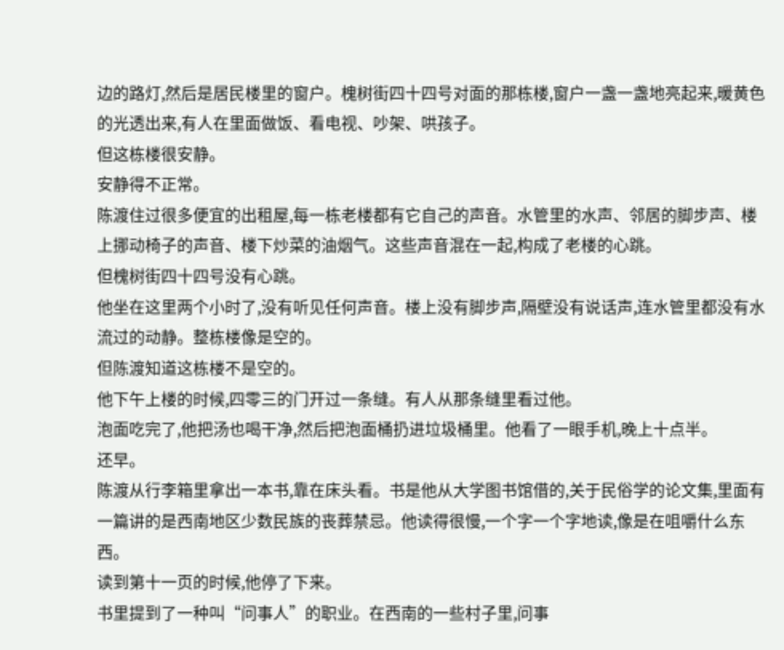边的路灯,然后是居民楼里的窗户。槐树街四十四号对面的那栋楼,窗户一盏一盏地亮起来,暖黄色的光透出来,有人在里面做饭、看电视、吵架、哄孩子。
但这栋楼很安静。
安静得不正常。
陈渡住过很多便宜的出租屋,每一栋老楼都有它自己的声音。水管里的水声、邻居的脚步声、楼上挪动椅子的声音、楼下炒菜的油烟气。这些声音混在一起,构成了老楼的心跳。
但槐树街四十四号没有心跳。
他坐在这里两个小时了,没有听见任何声音。楼上没有脚步声,隔壁没有说话声,连水管里都没有水流过的动静。整栋楼像是空的。
但陈渡知道这栋楼不是空的。
他下午上楼的时候,四零三的门开过一条缝。有人从那条缝里看过他。
泡面吃完了,他把汤也喝干净,然后把泡面桶扔进垃圾桶里。他看了一眼手机,晚上十点半。
还早。
陈渡从行李箱里拿出一本书,靠在床头看。书是他从大学图书馆借的,关于民俗学的论文集,里面有一篇讲的是西南地区少数民族的丧葬禁忌。他读得很慢,一个字一个字地读,像是在咀嚼什么东西。
读到第十一页的时候,他停了下来。
书里提到了一种叫“问事人”的职业。在西南的一些村子里,问事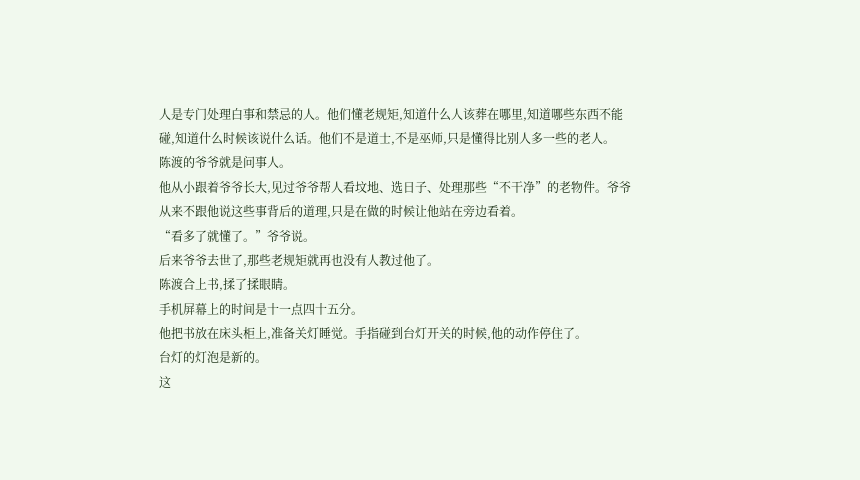人是专门处理白事和禁忌的人。他们懂老规矩,知道什么人该葬在哪里,知道哪些东西不能碰,知道什么时候该说什么话。他们不是道士,不是巫师,只是懂得比别人多一些的老人。
陈渡的爷爷就是问事人。
他从小跟着爷爷长大,见过爷爷帮人看坟地、选日子、处理那些“不干净”的老物件。爷爷从来不跟他说这些事背后的道理,只是在做的时候让他站在旁边看着。
“看多了就懂了。”爷爷说。
后来爷爷去世了,那些老规矩就再也没有人教过他了。
陈渡合上书,揉了揉眼睛。
手机屏幕上的时间是十一点四十五分。
他把书放在床头柜上,准备关灯睡觉。手指碰到台灯开关的时候,他的动作停住了。
台灯的灯泡是新的。
这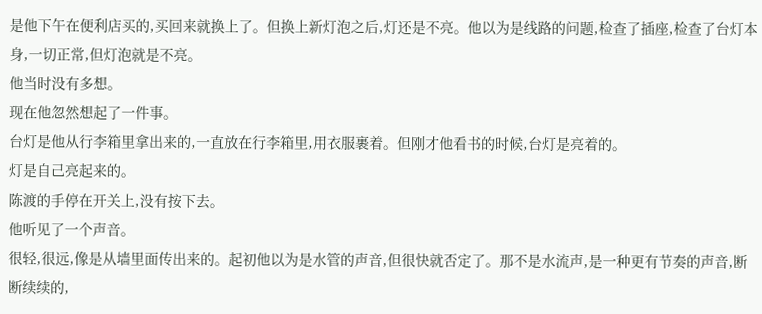是他下午在便利店买的,买回来就换上了。但换上新灯泡之后,灯还是不亮。他以为是线路的问题,检查了插座,检查了台灯本身,一切正常,但灯泡就是不亮。
他当时没有多想。
现在他忽然想起了一件事。
台灯是他从行李箱里拿出来的,一直放在行李箱里,用衣服裹着。但刚才他看书的时候,台灯是亮着的。
灯是自己亮起来的。
陈渡的手停在开关上,没有按下去。
他听见了一个声音。
很轻,很远,像是从墙里面传出来的。起初他以为是水管的声音,但很快就否定了。那不是水流声,是一种更有节奏的声音,断断续续的,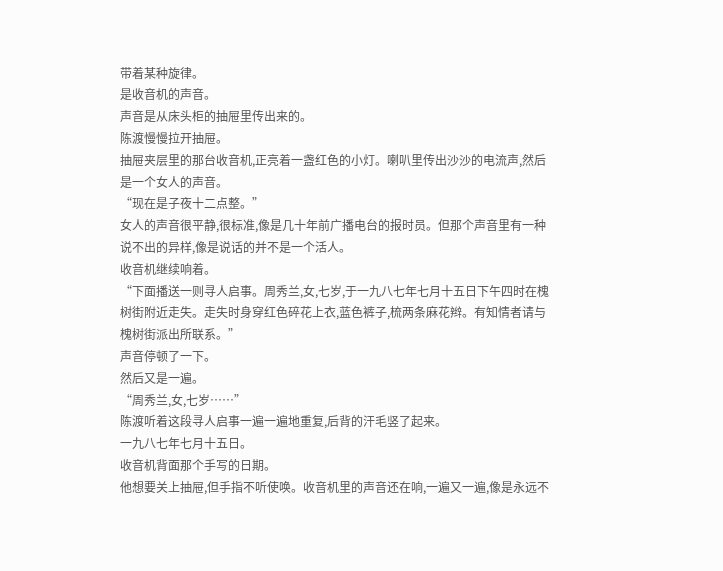带着某种旋律。
是收音机的声音。
声音是从床头柜的抽屉里传出来的。
陈渡慢慢拉开抽屉。
抽屉夹层里的那台收音机,正亮着一盏红色的小灯。喇叭里传出沙沙的电流声,然后是一个女人的声音。
“现在是子夜十二点整。”
女人的声音很平静,很标准,像是几十年前广播电台的报时员。但那个声音里有一种说不出的异样,像是说话的并不是一个活人。
收音机继续响着。
“下面播送一则寻人启事。周秀兰,女,七岁,于一九八七年七月十五日下午四时在槐树街附近走失。走失时身穿红色碎花上衣,蓝色裤子,梳两条麻花辫。有知情者请与槐树街派出所联系。”
声音停顿了一下。
然后又是一遍。
“周秀兰,女,七岁……”
陈渡听着这段寻人启事一遍一遍地重复,后背的汗毛竖了起来。
一九八七年七月十五日。
收音机背面那个手写的日期。
他想要关上抽屉,但手指不听使唤。收音机里的声音还在响,一遍又一遍,像是永远不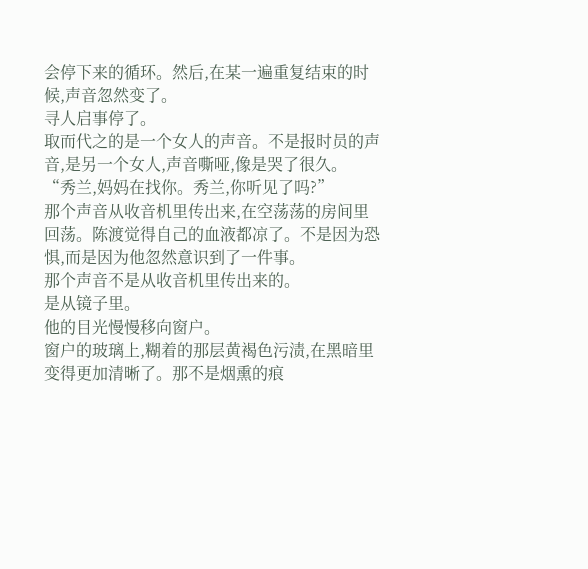会停下来的循环。然后,在某一遍重复结束的时候,声音忽然变了。
寻人启事停了。
取而代之的是一个女人的声音。不是报时员的声音,是另一个女人,声音嘶哑,像是哭了很久。
“秀兰,妈妈在找你。秀兰,你听见了吗?”
那个声音从收音机里传出来,在空荡荡的房间里回荡。陈渡觉得自己的血液都凉了。不是因为恐惧,而是因为他忽然意识到了一件事。
那个声音不是从收音机里传出来的。
是从镜子里。
他的目光慢慢移向窗户。
窗户的玻璃上,糊着的那层黄褐色污渍,在黑暗里变得更加清晰了。那不是烟熏的痕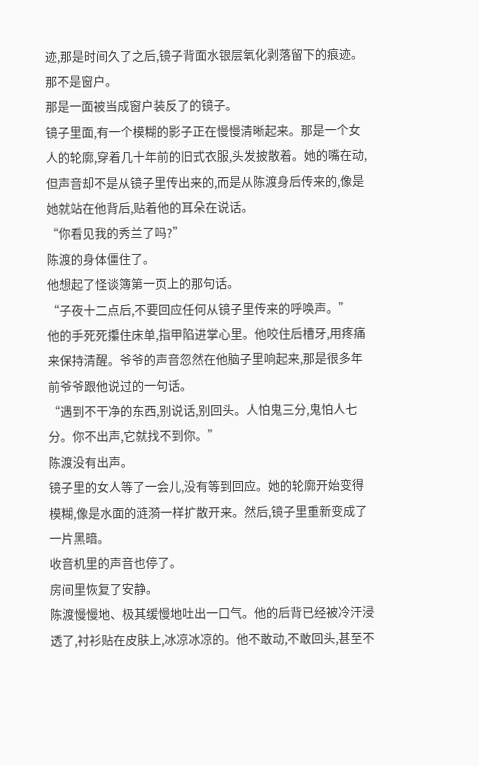迹,那是时间久了之后,镜子背面水银层氧化剥落留下的痕迹。
那不是窗户。
那是一面被当成窗户装反了的镜子。
镜子里面,有一个模糊的影子正在慢慢清晰起来。那是一个女人的轮廓,穿着几十年前的旧式衣服,头发披散着。她的嘴在动,但声音却不是从镜子里传出来的,而是从陈渡身后传来的,像是她就站在他背后,贴着他的耳朵在说话。
“你看见我的秀兰了吗?”
陈渡的身体僵住了。
他想起了怪谈簿第一页上的那句话。
“子夜十二点后,不要回应任何从镜子里传来的呼唤声。”
他的手死死攥住床单,指甲陷进掌心里。他咬住后槽牙,用疼痛来保持清醒。爷爷的声音忽然在他脑子里响起来,那是很多年前爷爷跟他说过的一句话。
“遇到不干净的东西,别说话,别回头。人怕鬼三分,鬼怕人七分。你不出声,它就找不到你。”
陈渡没有出声。
镜子里的女人等了一会儿,没有等到回应。她的轮廓开始变得模糊,像是水面的涟漪一样扩散开来。然后,镜子里重新变成了一片黑暗。
收音机里的声音也停了。
房间里恢复了安静。
陈渡慢慢地、极其缓慢地吐出一口气。他的后背已经被冷汗浸透了,衬衫贴在皮肤上,冰凉冰凉的。他不敢动,不敢回头,甚至不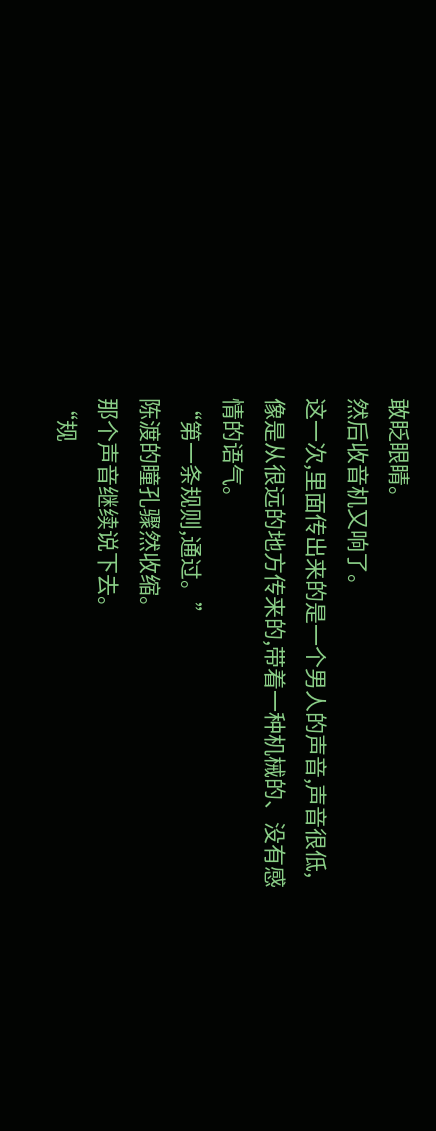敢眨眼睛。
然后收音机又响了。
这一次,里面传出来的是一个男人的声音,声音很低,像是从很远的地方传来的,带着一种机械的、没有感情的语气。
“第一条规则,通过。”
陈渡的瞳孔骤然收缩。
那个声音继续说下去。
“规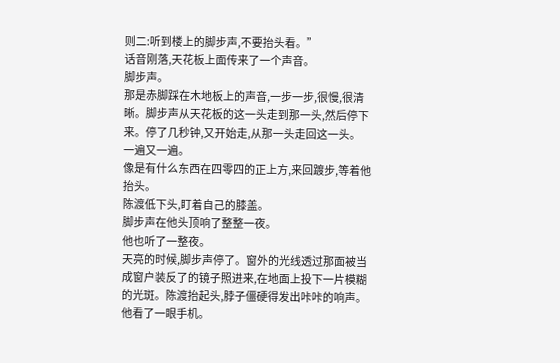则二:听到楼上的脚步声,不要抬头看。”
话音刚落,天花板上面传来了一个声音。
脚步声。
那是赤脚踩在木地板上的声音,一步一步,很慢,很清晰。脚步声从天花板的这一头走到那一头,然后停下来。停了几秒钟,又开始走,从那一头走回这一头。
一遍又一遍。
像是有什么东西在四零四的正上方,来回踱步,等着他抬头。
陈渡低下头,盯着自己的膝盖。
脚步声在他头顶响了整整一夜。
他也听了一整夜。
天亮的时候,脚步声停了。窗外的光线透过那面被当成窗户装反了的镜子照进来,在地面上投下一片模糊的光斑。陈渡抬起头,脖子僵硬得发出咔咔的响声。
他看了一眼手机。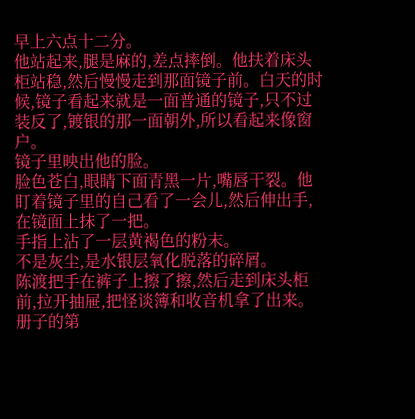早上六点十二分。
他站起来,腿是麻的,差点摔倒。他扶着床头柜站稳,然后慢慢走到那面镜子前。白天的时候,镜子看起来就是一面普通的镜子,只不过装反了,镀银的那一面朝外,所以看起来像窗户。
镜子里映出他的脸。
脸色苍白,眼睛下面青黑一片,嘴唇干裂。他盯着镜子里的自己看了一会儿,然后伸出手,在镜面上抹了一把。
手指上沾了一层黄褐色的粉末。
不是灰尘,是水银层氧化脱落的碎屑。
陈渡把手在裤子上擦了擦,然后走到床头柜前,拉开抽屉,把怪谈簿和收音机拿了出来。
册子的第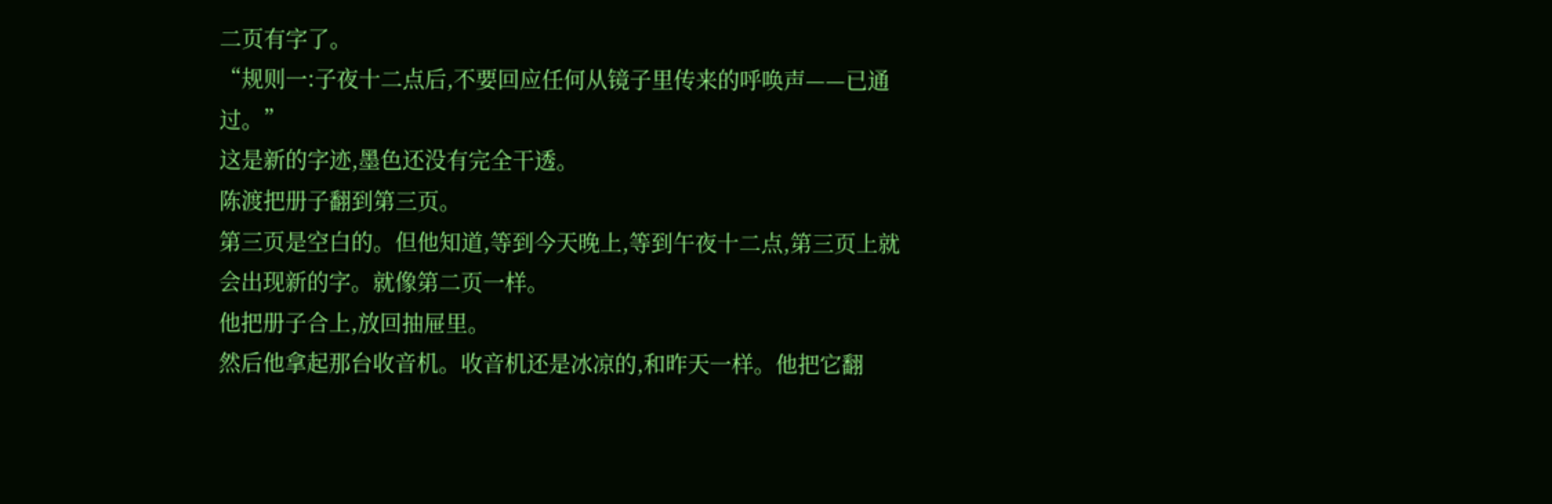二页有字了。
“规则一:子夜十二点后,不要回应任何从镜子里传来的呼唤声——已通过。”
这是新的字迹,墨色还没有完全干透。
陈渡把册子翻到第三页。
第三页是空白的。但他知道,等到今天晚上,等到午夜十二点,第三页上就会出现新的字。就像第二页一样。
他把册子合上,放回抽屉里。
然后他拿起那台收音机。收音机还是冰凉的,和昨天一样。他把它翻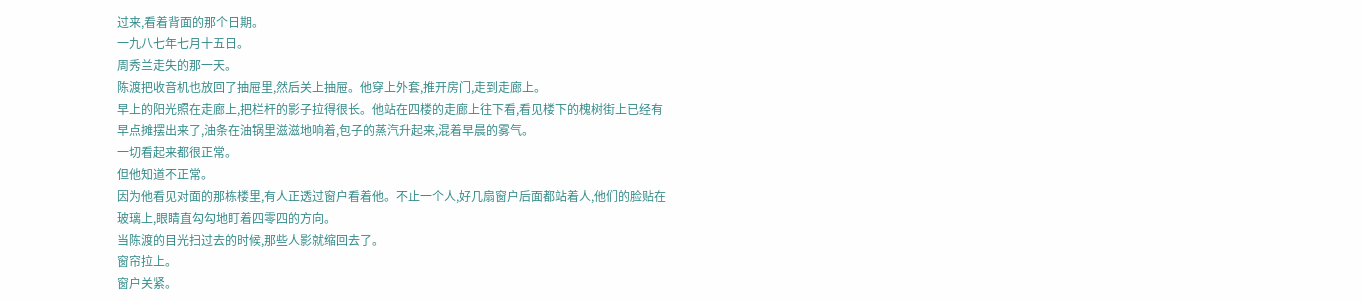过来,看着背面的那个日期。
一九八七年七月十五日。
周秀兰走失的那一天。
陈渡把收音机也放回了抽屉里,然后关上抽屉。他穿上外套,推开房门,走到走廊上。
早上的阳光照在走廊上,把栏杆的影子拉得很长。他站在四楼的走廊上往下看,看见楼下的槐树街上已经有早点摊摆出来了,油条在油锅里滋滋地响着,包子的蒸汽升起来,混着早晨的雾气。
一切看起来都很正常。
但他知道不正常。
因为他看见对面的那栋楼里,有人正透过窗户看着他。不止一个人,好几扇窗户后面都站着人,他们的脸贴在玻璃上,眼睛直勾勾地盯着四零四的方向。
当陈渡的目光扫过去的时候,那些人影就缩回去了。
窗帘拉上。
窗户关紧。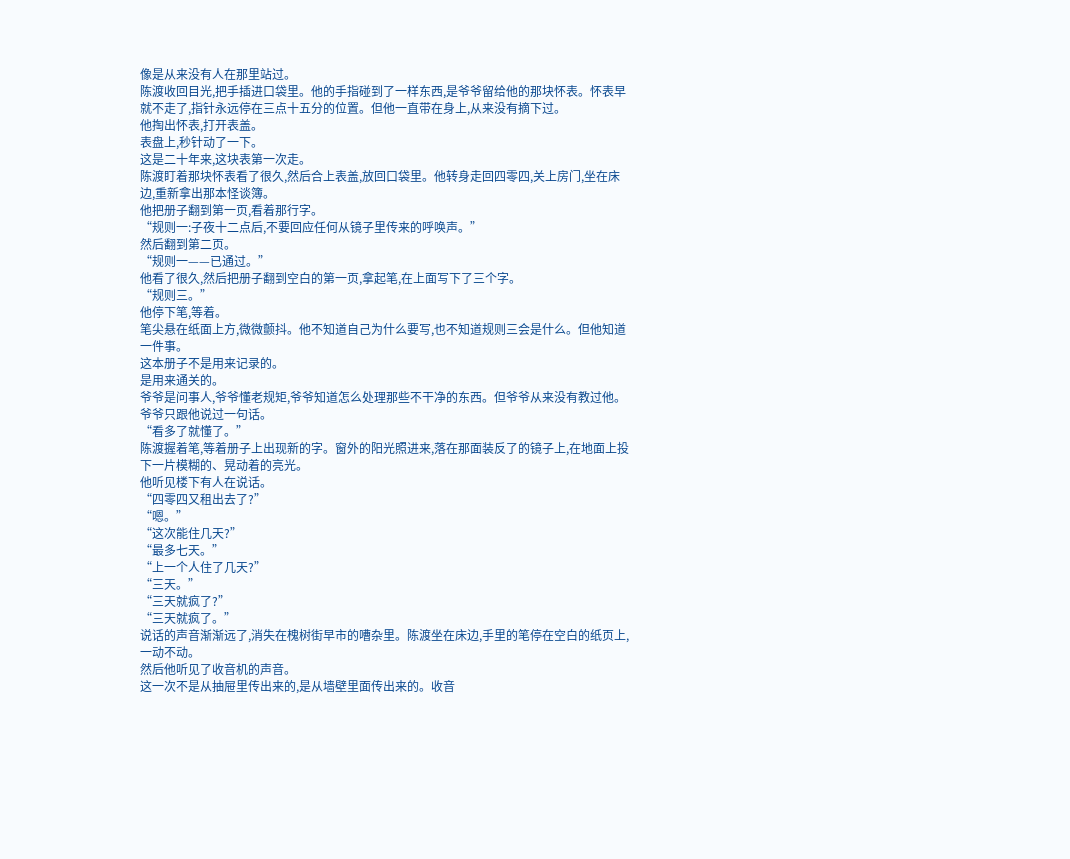像是从来没有人在那里站过。
陈渡收回目光,把手插进口袋里。他的手指碰到了一样东西,是爷爷留给他的那块怀表。怀表早就不走了,指针永远停在三点十五分的位置。但他一直带在身上,从来没有摘下过。
他掏出怀表,打开表盖。
表盘上,秒针动了一下。
这是二十年来,这块表第一次走。
陈渡盯着那块怀表看了很久,然后合上表盖,放回口袋里。他转身走回四零四,关上房门,坐在床边,重新拿出那本怪谈簿。
他把册子翻到第一页,看着那行字。
“规则一:子夜十二点后,不要回应任何从镜子里传来的呼唤声。”
然后翻到第二页。
“规则一——已通过。”
他看了很久,然后把册子翻到空白的第一页,拿起笔,在上面写下了三个字。
“规则三。”
他停下笔,等着。
笔尖悬在纸面上方,微微颤抖。他不知道自己为什么要写,也不知道规则三会是什么。但他知道一件事。
这本册子不是用来记录的。
是用来通关的。
爷爷是问事人,爷爷懂老规矩,爷爷知道怎么处理那些不干净的东西。但爷爷从来没有教过他。
爷爷只跟他说过一句话。
“看多了就懂了。”
陈渡握着笔,等着册子上出现新的字。窗外的阳光照进来,落在那面装反了的镜子上,在地面上投下一片模糊的、晃动着的亮光。
他听见楼下有人在说话。
“四零四又租出去了?”
“嗯。”
“这次能住几天?”
“最多七天。”
“上一个人住了几天?”
“三天。”
“三天就疯了?”
“三天就疯了。”
说话的声音渐渐远了,消失在槐树街早市的嘈杂里。陈渡坐在床边,手里的笔停在空白的纸页上,一动不动。
然后他听见了收音机的声音。
这一次不是从抽屉里传出来的,是从墙壁里面传出来的。收音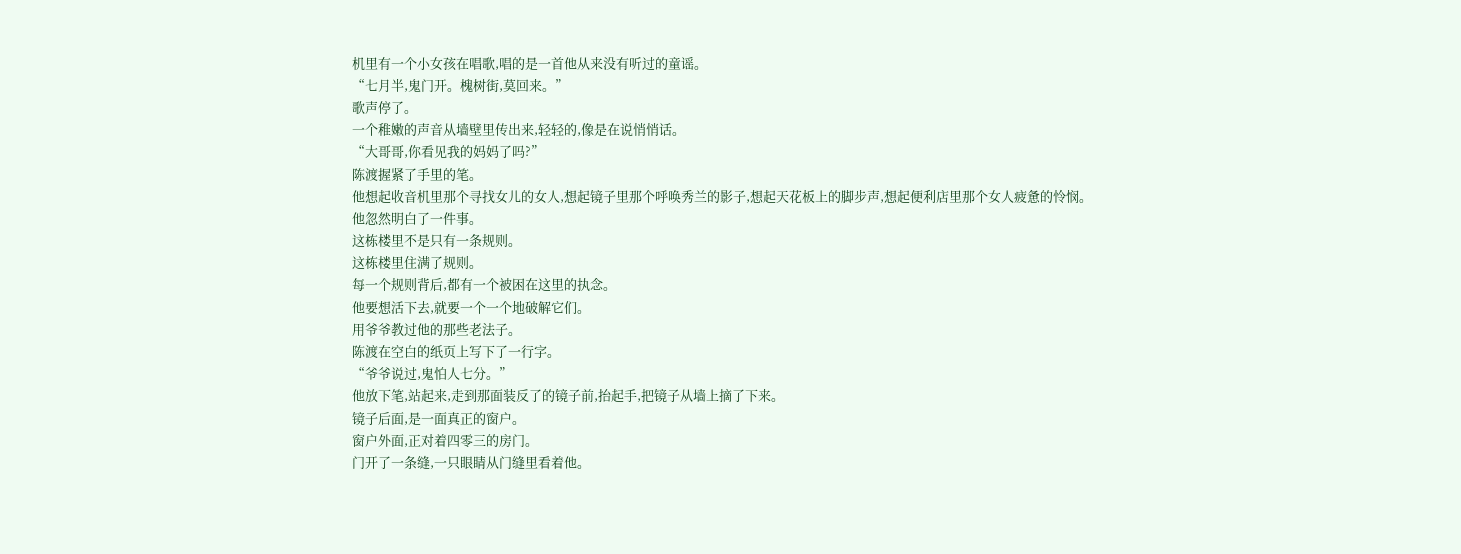机里有一个小女孩在唱歌,唱的是一首他从来没有听过的童谣。
“七月半,鬼门开。槐树街,莫回来。”
歌声停了。
一个稚嫩的声音从墙壁里传出来,轻轻的,像是在说悄悄话。
“大哥哥,你看见我的妈妈了吗?”
陈渡握紧了手里的笔。
他想起收音机里那个寻找女儿的女人,想起镜子里那个呼唤秀兰的影子,想起天花板上的脚步声,想起便利店里那个女人疲惫的怜悯。
他忽然明白了一件事。
这栋楼里不是只有一条规则。
这栋楼里住满了规则。
每一个规则背后,都有一个被困在这里的执念。
他要想活下去,就要一个一个地破解它们。
用爷爷教过他的那些老法子。
陈渡在空白的纸页上写下了一行字。
“爷爷说过,鬼怕人七分。”
他放下笔,站起来,走到那面装反了的镜子前,抬起手,把镜子从墙上摘了下来。
镜子后面,是一面真正的窗户。
窗户外面,正对着四零三的房门。
门开了一条缝,一只眼睛从门缝里看着他。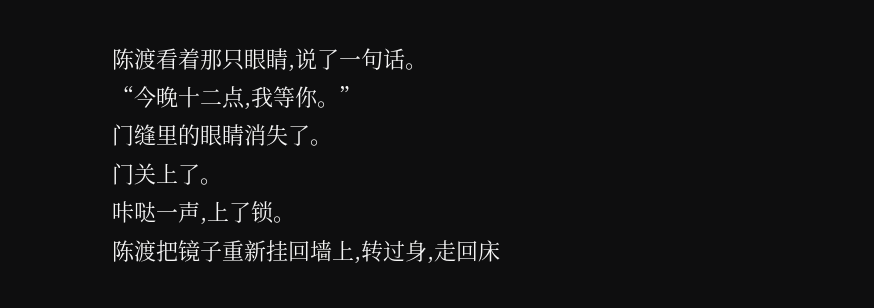陈渡看着那只眼睛,说了一句话。
“今晚十二点,我等你。”
门缝里的眼睛消失了。
门关上了。
咔哒一声,上了锁。
陈渡把镜子重新挂回墙上,转过身,走回床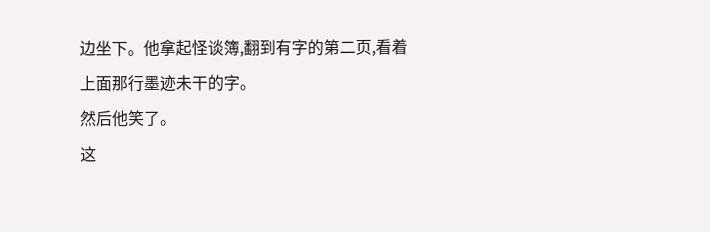边坐下。他拿起怪谈簿,翻到有字的第二页,看着上面那行墨迹未干的字。
然后他笑了。
这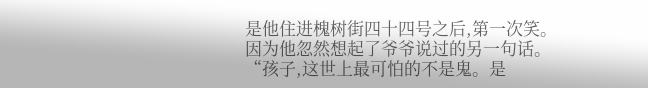是他住进槐树街四十四号之后,第一次笑。
因为他忽然想起了爷爷说过的另一句话。
“孩子,这世上最可怕的不是鬼。是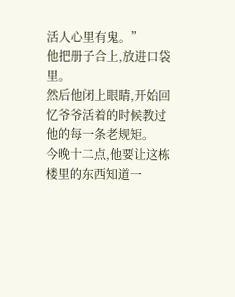活人心里有鬼。”
他把册子合上,放进口袋里。
然后他闭上眼睛,开始回忆爷爷活着的时候教过他的每一条老规矩。
今晚十二点,他要让这栋楼里的东西知道一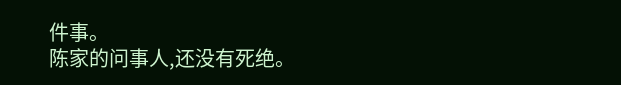件事。
陈家的问事人,还没有死绝。